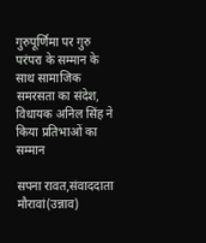गुरुपूर्णिमा पर गुरु परंपरा के सम्मान के साथ सामाजिक समरसता का संदेश, विधायक अनिल सिंह ने किया प्रतिभाओं का सम्मान

सपना रावत,संवाददाता मौरावां(उन्नाव)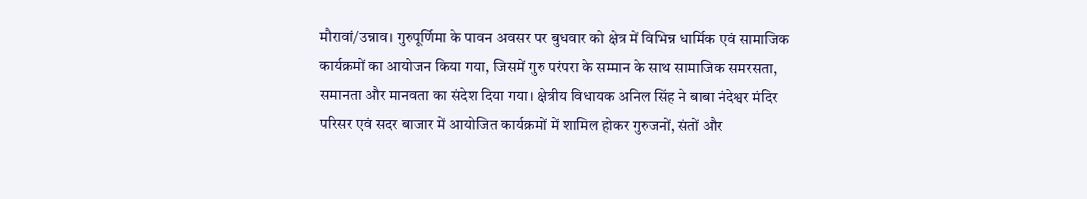मौरावां/उन्नाव। गुरुपूर्णिमा के पावन अवसर पर बुधवार को क्षेत्र में विभिन्न धार्मिक एवं सामाजिक कार्यक्रमों का आयोजन किया गया, जिसमें गुरु परंपरा के सम्मान के साथ सामाजिक समरसता, समानता और मानवता का संदेश दिया गया। क्षेत्रीय विधायक अनिल सिंह ने बाबा नंदेश्वर मंदिर परिसर एवं सदर बाजार में आयोजित कार्यक्रमों में शामिल होकर गुरुजनों, संतों और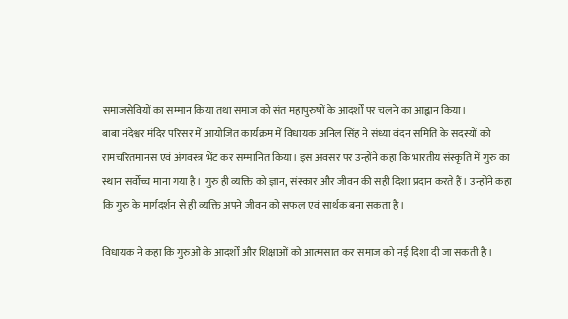समाजसेवियों का सम्मान किया तथा समाज को संत महापुरुषों के आदर्शों पर चलने का आह्वान किया।
बाबा नंदेश्वर मंदिर परिसर में आयोजित कार्यक्रम में विधायक अनिल सिंह ने संध्या वंदन समिति के सदस्यों को रामचरितमानस एवं अंगवस्त्र भेंट कर सम्मानित किया। इस अवसर पर उन्होंने कहा कि भारतीय संस्कृति में गुरु का स्थान सर्वोच्च माना गया है। गुरु ही व्यक्ति को ज्ञान, संस्कार और जीवन की सही दिशा प्रदान करते हैं। उन्होंने कहा कि गुरु के मार्गदर्शन से ही व्यक्ति अपने जीवन को सफल एवं सार्थक बना सकता है।

विधायक ने कहा कि गुरुओं के आदर्शों और शिक्षाओं को आत्मसात कर समाज को नई दिशा दी जा सकती है।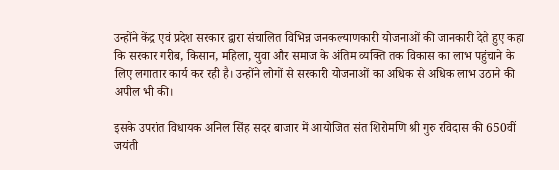उन्होंने केंद्र एवं प्रदेश सरकार द्वारा संचालित विभिन्न जनकल्याणकारी योजनाओं की जानकारी देते हुए कहा कि सरकार गरीब, किसान, महिला, युवा और समाज के अंतिम व्यक्ति तक विकास का लाभ पहुंचाने के लिए लगातार कार्य कर रही है। उन्होंने लोगों से सरकारी योजनाओं का अधिक से अधिक लाभ उठाने की अपील भी की।

इसके उपरांत विधायक अनिल सिंह सदर बाजार में आयोजित संत शिरोमणि श्री गुरु रविदास की 650वीं जयंती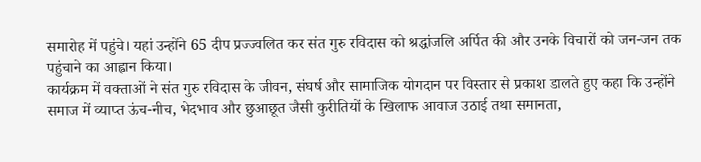समारोह में पहुंचे। यहां उन्होंने 65 दीप प्रज्ज्वलित कर संत गुरु रविदास को श्रद्धांजलि अर्पित की और उनके विचारों को जन-जन तक पहुंचाने का आह्वान किया।
कार्यक्रम में वक्ताओं ने संत गुरु रविदास के जीवन, संघर्ष और सामाजिक योगदान पर विस्तार से प्रकाश डालते हुए कहा कि उन्होंने समाज में व्याप्त ऊंच-नीच, भेदभाव और छुआछूत जैसी कुरीतियों के खिलाफ आवाज उठाई तथा समानता,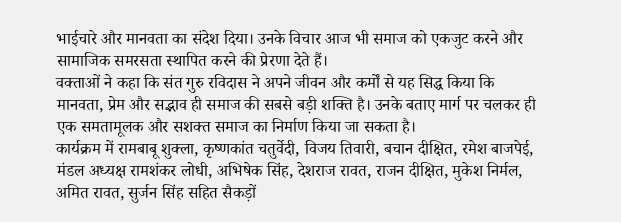भाईचारे और मानवता का संदेश दिया। उनके विचार आज भी समाज को एकजुट करने और सामाजिक समरसता स्थापित करने की प्रेरणा देते हैं।
वक्ताओं ने कहा कि संत गुरु रविदास ने अपने जीवन और कर्मों से यह सिद्ध किया कि मानवता, प्रेम और सद्भाव ही समाज की सबसे बड़ी शक्ति है। उनके बताए मार्ग पर चलकर ही एक समतामूलक और सशक्त समाज का निर्माण किया जा सकता है।
कार्यक्रम में रामबाबू शुक्ला, कृष्णकांत चतुर्वेदी, विजय तिवारी, बचान दीक्षित, रमेश बाजपेई, मंडल अध्यक्ष रामशंकर लोधी, अभिषेक सिंह, देशराज रावत, राजन दीक्षित, मुकेश निर्मल, अमित रावत, सुर्जन सिंह सहित सैकड़ों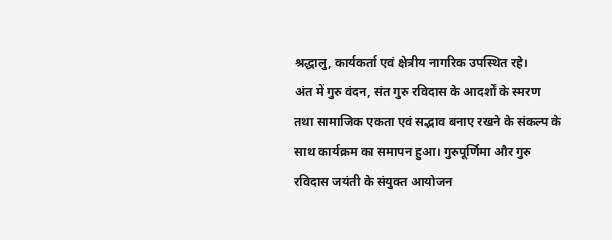श्रद्धालु, कार्यकर्ता एवं क्षेत्रीय नागरिक उपस्थित रहे।
अंत में गुरु वंदन, संत गुरु रविदास के आदर्शों के स्मरण तथा सामाजिक एकता एवं सद्भाव बनाए रखने के संकल्प के साथ कार्यक्रम का समापन हुआ। गुरुपूर्णिमा और गुरु रविदास जयंती के संयुक्त आयोजन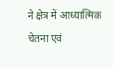ने क्षेत्र में आध्यात्मिक चेतना एवं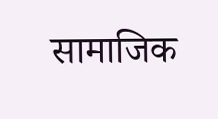सामाजिक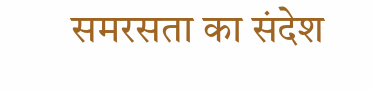समरसता का संदेश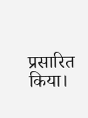प्रसारित किया।